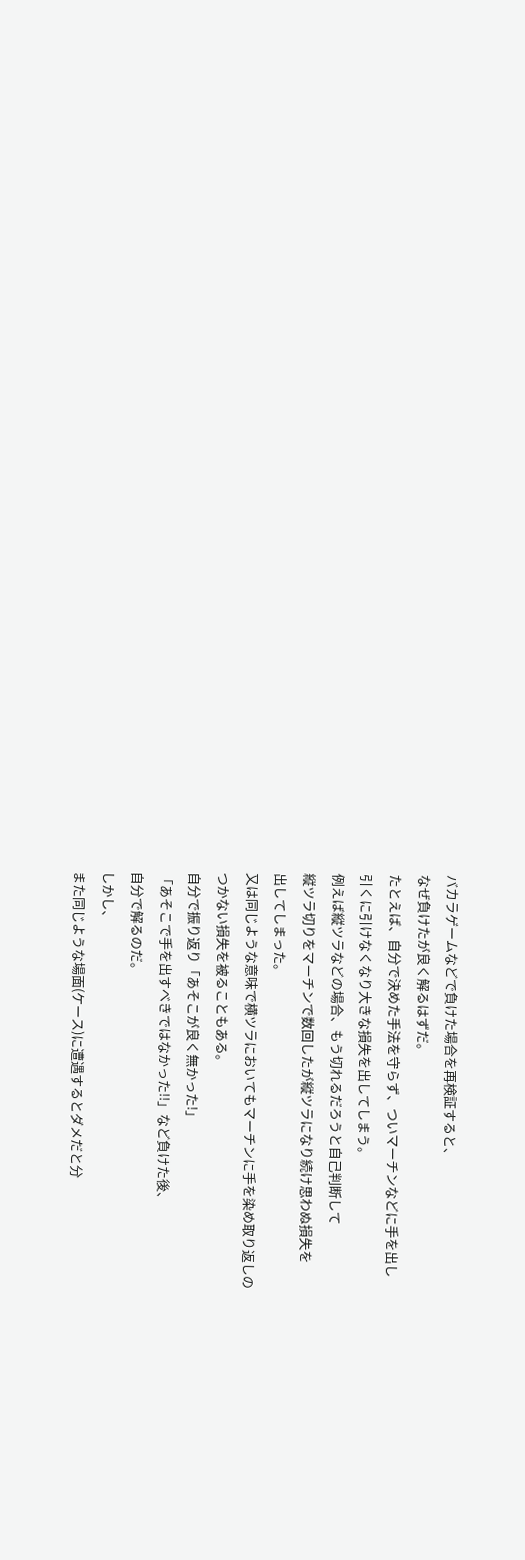バカラゲームなどで負けた場合を再検証すると、
なぜ負けたが良く解るはずだ。
たとえば、自分で決めた手法を守らず、ついマーチンなどに手を出し
引くに引けなくなり大きな損失を出してしまう。
例えば縦ツラなどの場合、もう切れるだろうと自己判断して
縦ツラ切りをマーチンで数回したが縦ツラになり続け思わぬ損失を
出してしまった。
又は同じような意味で横ツラにおいてもマーチンに手を染め取り返しの
つかない損失を被ることもある。
自分で振り返り「あそこが良く無かった!」
「あそこで手を出すべきではなかった!!」など負けた後、
自分で解るのだ。
しかし、
また同じような場面(ケース)に遭遇するとダメだと分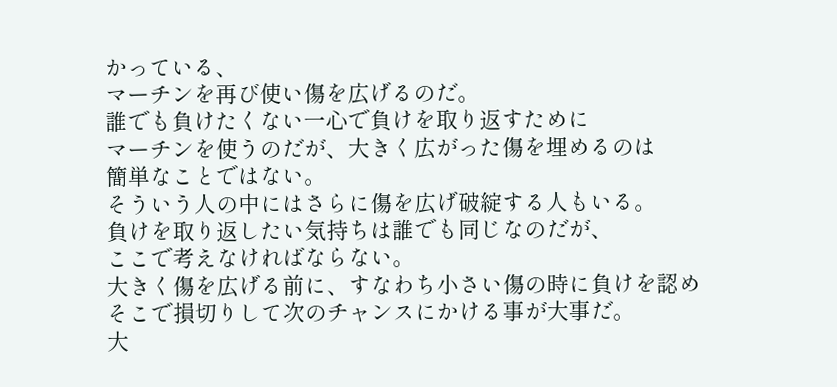かっている、
マーチンを再び使い傷を広げるのだ。
誰でも負けたくない一心で負けを取り返すために
マーチンを使うのだが、大きく広がった傷を埋めるのは
簡単なことではない。
そういう人の中にはさらに傷を広げ破綻する人もいる。
負けを取り返したい気持ちは誰でも同じなのだが、
ここで考えなければならない。
大きく傷を広げる前に、すなわち小さい傷の時に負けを認め
そこで損切りして次のチャンスにかける事が大事だ。
大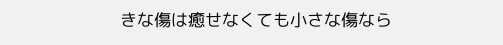きな傷は癒せなくても小さな傷なら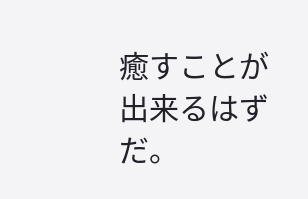癒すことが出来るはずだ。